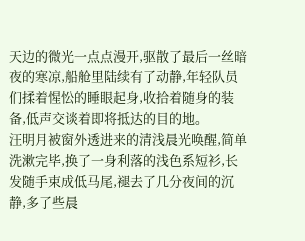天边的微光一点点漫开,驱散了最后一丝暗夜的寒凉,船舱里陆续有了动静,年轻队员们揉着惺忪的睡眼起身,收拾着随身的装备,低声交谈着即将抵达的目的地。
汪明月被窗外透进来的清浅晨光唤醒,简单洗漱完毕,换了一身利落的浅色系短衫,长发随手束成低马尾,褪去了几分夜间的沉静,多了些晨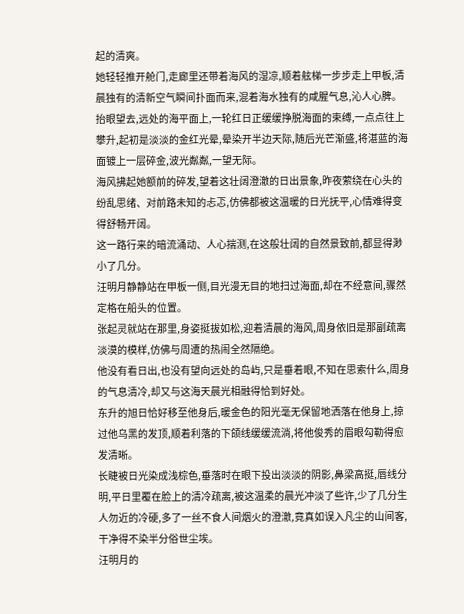起的清爽。
她轻轻推开舱门,走廊里还带着海风的湿凉,顺着舷梯一步步走上甲板,清晨独有的清新空气瞬间扑面而来,混着海水独有的咸腥气息,沁人心脾。
抬眼望去,远处的海平面上,一轮红日正缓缓挣脱海面的束缚,一点点往上攀升,起初是淡淡的金红光晕,晕染开半边天际,随后光芒渐盛,将湛蓝的海面镀上一层碎金,波光粼粼,一望无际。
海风拂起她额前的碎发,望着这壮阔澄澈的日出景象,昨夜萦绕在心头的纷乱思绪、对前路未知的忐忑,仿佛都被这温暖的日光抚平,心情难得变得舒畅开阔。
这一路行来的暗流涌动、人心揣测,在这般壮阔的自然景致前,都显得渺小了几分。
汪明月静静站在甲板一侧,目光漫无目的地扫过海面,却在不经意间,骤然定格在船头的位置。
张起灵就站在那里,身姿挺拔如松,迎着清晨的海风,周身依旧是那副疏离淡漠的模样,仿佛与周遭的热闹全然隔绝。
他没有看日出,也没有望向远处的岛屿,只是垂着眼,不知在思索什么,周身的气息清冷,却又与这海天晨光相融得恰到好处。
东升的旭日恰好移至他身后,暖金色的阳光毫无保留地洒落在他身上,掠过他乌黑的发顶,顺着利落的下颌线缓缓流淌,将他俊秀的眉眼勾勒得愈发清晰。
长睫被日光染成浅棕色,垂落时在眼下投出淡淡的阴影,鼻梁高挺,唇线分明,平日里覆在脸上的清冷疏离,被这温柔的晨光冲淡了些许,少了几分生人勿近的冷硬,多了一丝不食人间烟火的澄澈,竟真如误入凡尘的山间客,干净得不染半分俗世尘埃。
汪明月的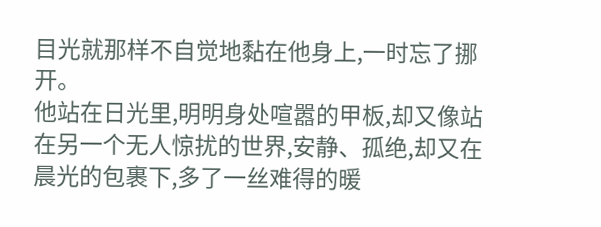目光就那样不自觉地黏在他身上,一时忘了挪开。
他站在日光里,明明身处喧嚣的甲板,却又像站在另一个无人惊扰的世界,安静、孤绝,却又在晨光的包裹下,多了一丝难得的暖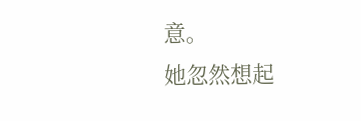意。
她忽然想起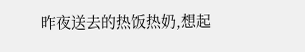昨夜送去的热饭热奶,想起